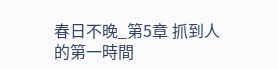春日不晚_第5章 抓到人的第一時間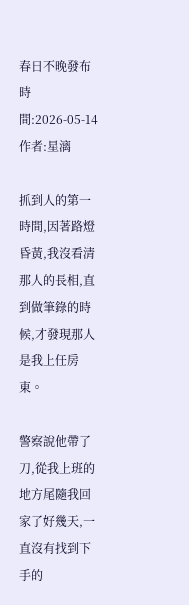春日不晚發布時間:2026-05-14作者:星漓

抓到人的第一時間,因著路燈昏黃,我沒看清那人的長相,直到做筆錄的時候,才發現那人是我上任房東。

警察說他帶了刀,從我上班的地方尾隨我回家了好幾天,一直沒有找到下手的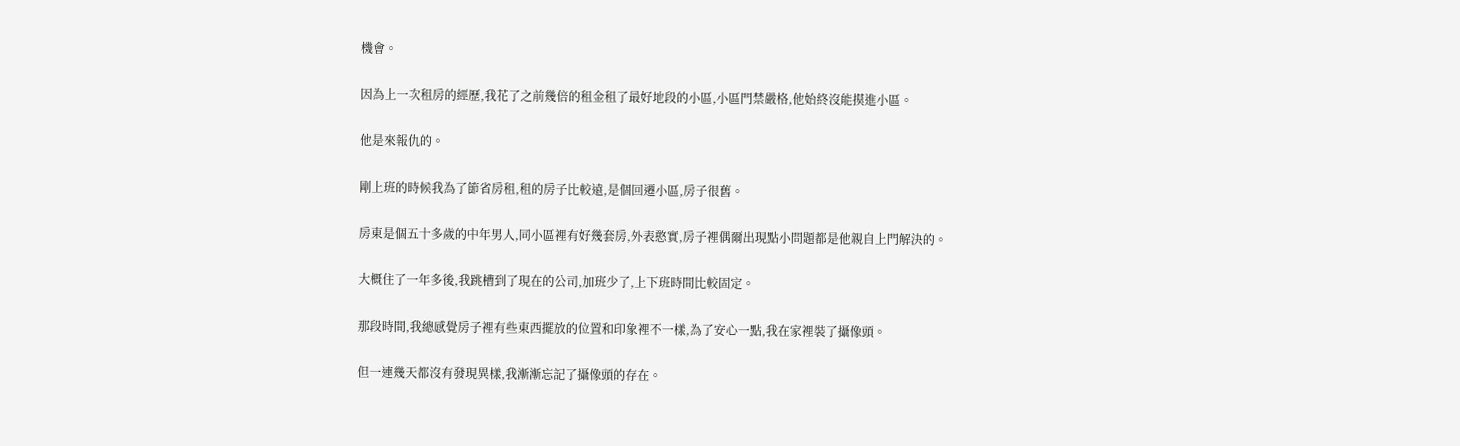機會。

因為上一次租房的經歷,我花了之前幾倍的租金租了最好地段的小區,小區門禁嚴格,他始終沒能摸進小區。

他是來報仇的。

剛上班的時候我為了節省房租,租的房子比較遠,是個回遷小區,房子很舊。

房東是個五十多歲的中年男人,同小區裡有好幾套房,外表憨實,房子裡偶爾出現點小問題都是他親自上門解決的。

大概住了一年多後,我跳槽到了現在的公司,加班少了,上下班時間比較固定。

那段時間,我總感覺房子裡有些東西擺放的位置和印象裡不一樣,為了安心一點,我在家裡裝了攝像頭。

但一連幾天都沒有發現異樣,我漸漸忘記了攝像頭的存在。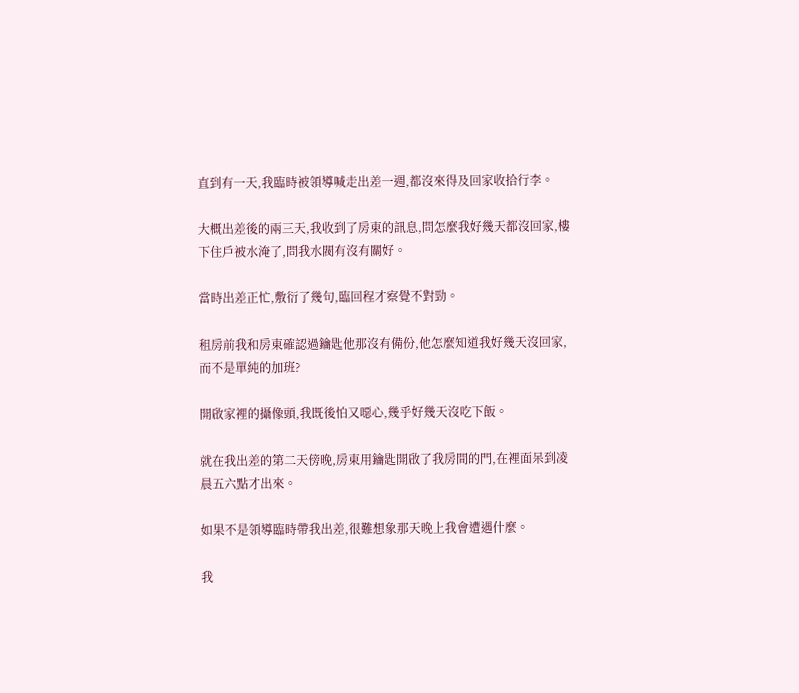直到有一天,我臨時被領導喊走出差一週,都沒來得及回家收拾行李。

大概出差後的兩三天,我收到了房東的訊息,問怎麼我好幾天都沒回家,樓下住戶被水淹了,問我水閥有沒有關好。

當時出差正忙,敷衍了幾句,臨回程才察覺不對勁。

租房前我和房東確認過鑰匙他那沒有備份,他怎麼知道我好幾天沒回家,而不是單純的加班?

開啟家裡的攝像頭,我既後怕又噁心,幾乎好幾天沒吃下飯。

就在我出差的第二天傍晚,房東用鑰匙開啟了我房間的門,在裡面呆到凌晨五六點才出來。

如果不是領導臨時帶我出差,很難想象那天晚上我會遭遇什麼。

我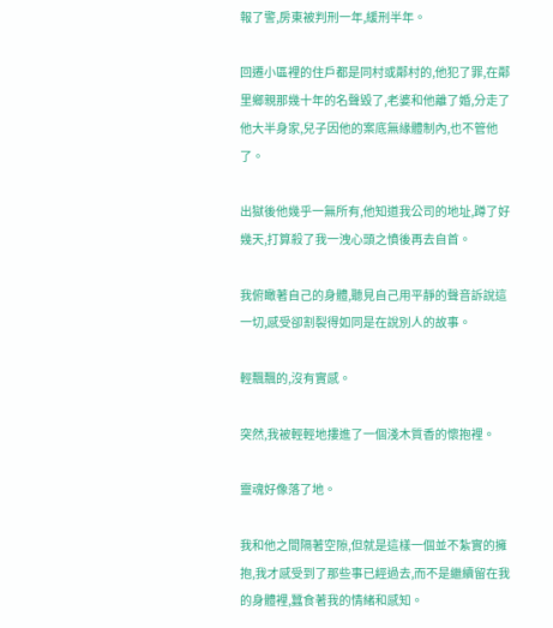報了警,房東被判刑一年,緩刑半年。

回遷小區裡的住戶都是同村或鄰村的,他犯了罪,在鄰里鄉親那幾十年的名聲毀了,老婆和他離了婚,分走了他大半身家,兒子因他的案底無緣體制內,也不管他了。

出獄後他幾乎一無所有,他知道我公司的地址,蹲了好幾天,打算殺了我一洩心頭之憤後再去自首。

我俯瞰著自己的身體,聽見自己用平靜的聲音訴說這一切,感受卻割裂得如同是在說別人的故事。

輕飄飄的,沒有實感。

突然,我被輕輕地摟進了一個淺木質香的懷抱裡。

靈魂好像落了地。

我和他之間隔著空隙,但就是這樣一個並不紮實的擁抱,我才感受到了那些事已經過去,而不是繼續留在我的身體裡,蠶食著我的情緒和感知。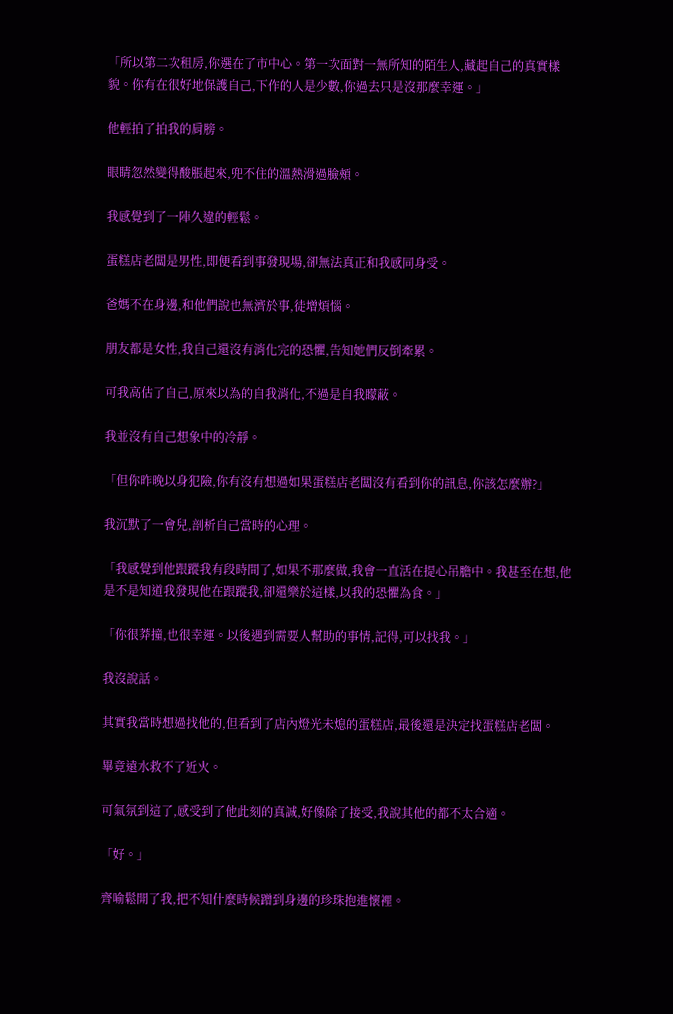「所以第二次租房,你選在了市中心。第一次面對一無所知的陌生人,藏起自己的真實樣貌。你有在很好地保護自己,下作的人是少數,你過去只是沒那麼幸運。」

他輕拍了拍我的肩膀。

眼睛忽然變得酸脹起來,兜不住的溫熱滑過臉頰。

我感覺到了一陣久違的輕鬆。

蛋糕店老闆是男性,即便看到事發現場,卻無法真正和我感同身受。

爸媽不在身邊,和他們說也無濟於事,徒增煩惱。

朋友都是女性,我自己還沒有消化完的恐懼,告知她們反倒牽累。

可我高估了自己,原來以為的自我消化,不過是自我矇蔽。

我並沒有自己想象中的冷靜。

「但你昨晚以身犯險,你有沒有想過如果蛋糕店老闆沒有看到你的訊息,你該怎麼辦?」

我沉默了一會兒,剖析自己當時的心理。

「我感覺到他跟蹤我有段時間了,如果不那麼做,我會一直活在提心吊膽中。我甚至在想,他是不是知道我發現他在跟蹤我,卻還樂於這樣,以我的恐懼為食。」

「你很莽撞,也很幸運。以後遇到需要人幫助的事情,記得,可以找我。」

我沒說話。

其實我當時想過找他的,但看到了店內燈光未熄的蛋糕店,最後還是決定找蛋糕店老闆。

畢竟遠水救不了近火。

可氣氛到這了,感受到了他此刻的真誠,好像除了接受,我說其他的都不太合適。

「好。」

齊喻鬆開了我,把不知什麼時候蹭到身邊的珍珠抱進懷裡。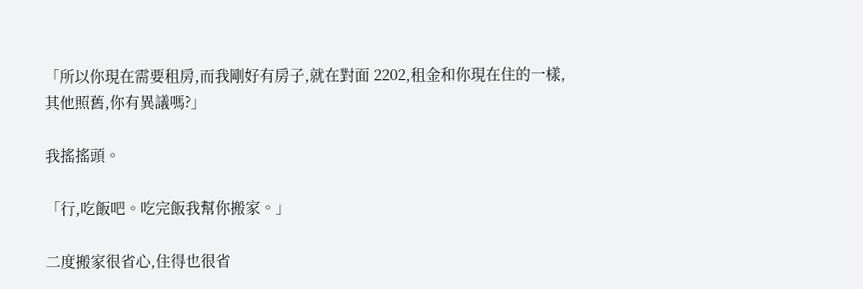「所以你現在需要租房,而我剛好有房子,就在對面 2202,租金和你現在住的一樣,其他照舊,你有異議嗎?」

我搖搖頭。

「行,吃飯吧。吃完飯我幫你搬家。」

二度搬家很省心,住得也很省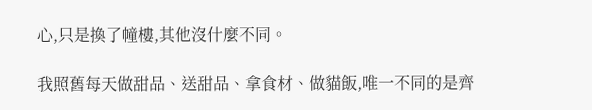心,只是換了幢樓,其他沒什麼不同。

我照舊每天做甜品、送甜品、拿食材、做貓飯,唯一不同的是齊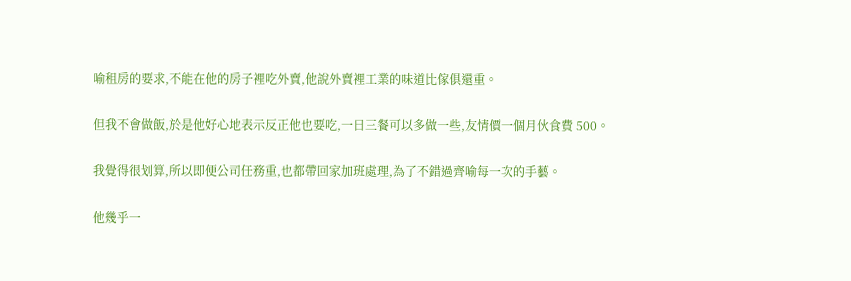喻租房的要求,不能在他的房子裡吃外賣,他說外賣裡工業的味道比傢俱還重。

但我不會做飯,於是他好心地表示反正他也要吃,一日三餐可以多做一些,友情價一個月伙食費 500。

我覺得很划算,所以即便公司任務重,也都帶回家加班處理,為了不錯過齊喻每一次的手藝。

他幾乎一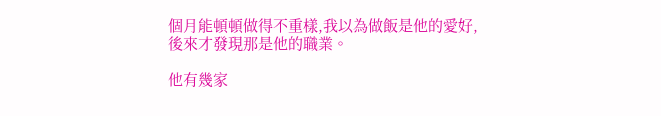個月能頓頓做得不重樣,我以為做飯是他的愛好,後來才發現那是他的職業。

他有幾家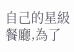自己的星級餐廳,為了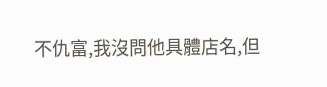不仇富,我沒問他具體店名,但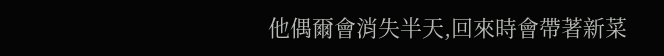他偶爾會消失半天,回來時會帶著新菜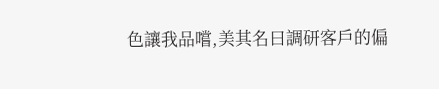色讓我品嚐,美其名曰調研客戶的偏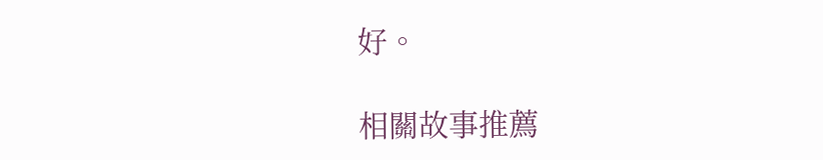好。

相關故事推薦